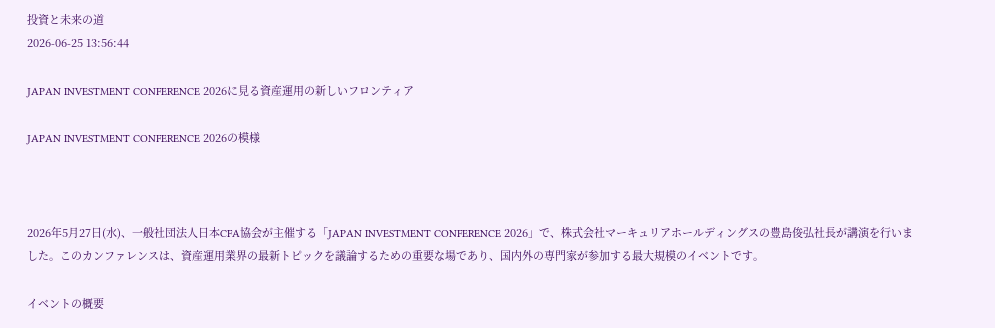投資と未来の道
2026-06-25 13:56:44

JAPAN INVESTMENT CONFERENCE 2026に見る資産運用の新しいフロンティア

JAPAN INVESTMENT CONFERENCE 2026の模様



2026年5月27日(水)、一般社団法人日本CFA協会が主催する「JAPAN INVESTMENT CONFERENCE 2026」で、株式会社マーキュリアホールディングスの豊島俊弘社長が講演を行いました。このカンファレンスは、資産運用業界の最新トピックを議論するための重要な場であり、国内外の専門家が参加する最大規模のイベントです。

イベントの概要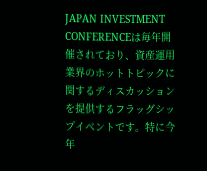JAPAN INVESTMENT CONFERENCEは毎年開催されており、資産運用業界のホットトピックに関するディスカッションを提供するフラッグシップイベントです。特に今年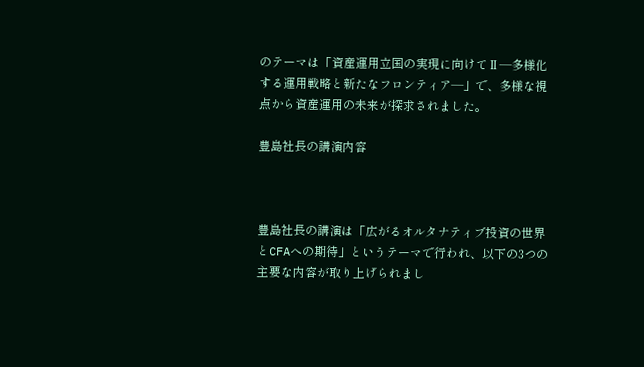のテーマは「資産運用立国の実現に向けてⅡ―多様化する運用戦略と新たなフロンティア―」で、多様な視点から資産運用の未来が探求されました。

豊島社長の講演内容



豊島社長の講演は「広がるオルタナティブ投資の世界とCFAへの期待」というテーマで行われ、以下の3つの主要な内容が取り上げられまし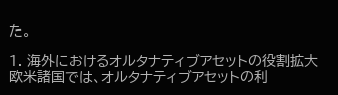た。

1. 海外におけるオルタナティブアセットの役割拡大
欧米諸国では、オルタナティブアセットの利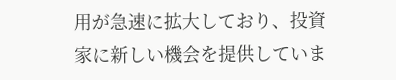用が急速に拡大しており、投資家に新しい機会を提供していま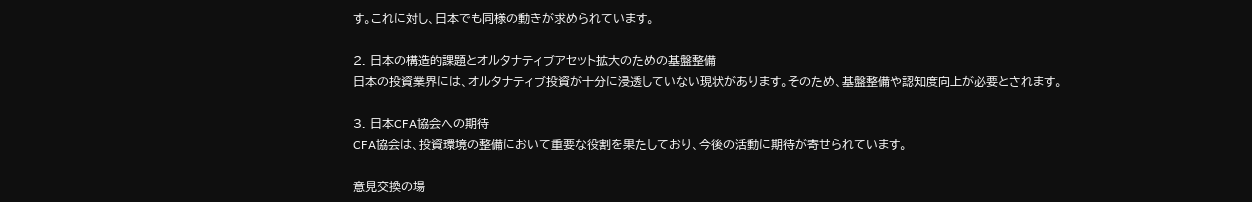す。これに対し、日本でも同様の動きが求められています。

2. 日本の構造的課題とオルタナティブアセット拡大のための基盤整備
日本の投資業界には、オルタナティブ投資が十分に浸透していない現状があります。そのため、基盤整備や認知度向上が必要とされます。

3. 日本CFA協会への期待
CFA協会は、投資環境の整備において重要な役割を果たしており、今後の活動に期待が寄せられています。

意見交換の場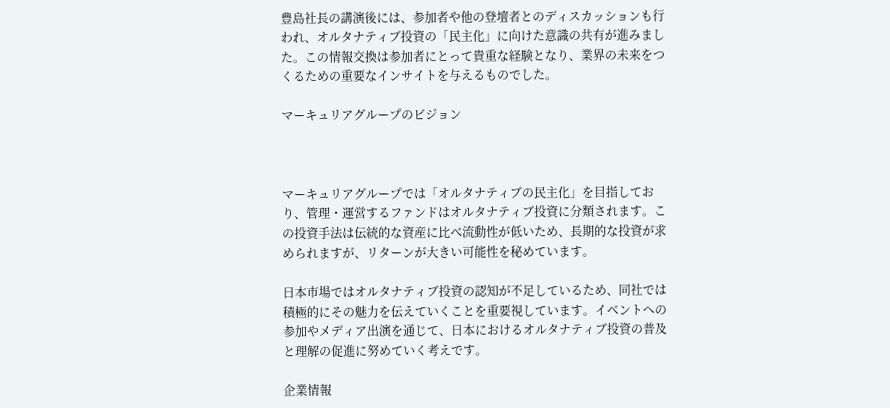豊島社長の講演後には、参加者や他の登壇者とのディスカッションも行われ、オルタナティブ投資の「民主化」に向けた意識の共有が進みました。この情報交換は参加者にとって貴重な経験となり、業界の未来をつくるための重要なインサイトを与えるものでした。

マーキュリアグループのビジョン



マーキュリアグループでは「オルタナティブの民主化」を目指しており、管理・運営するファンドはオルタナティブ投資に分類されます。この投資手法は伝統的な資産に比べ流動性が低いため、長期的な投資が求められますが、リターンが大きい可能性を秘めています。

日本市場ではオルタナティブ投資の認知が不足しているため、同社では積極的にその魅力を伝えていくことを重要視しています。イベントへの参加やメディア出演を通じて、日本におけるオルタナティブ投資の普及と理解の促進に努めていく考えです。

企業情報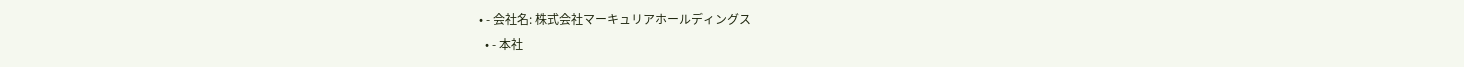• - 会社名: 株式会社マーキュリアホールディングス
  • - 本社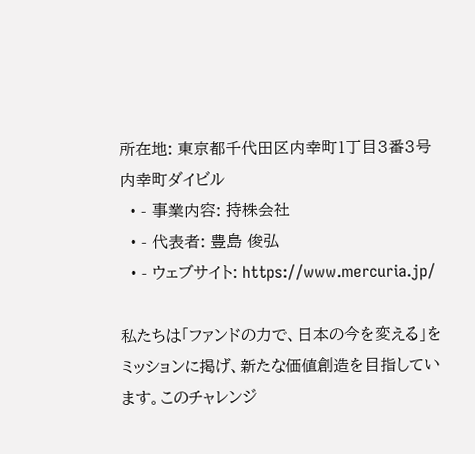所在地: 東京都千代田区内幸町1丁目3番3号 内幸町ダイビル
  • - 事業内容: 持株会社
  • - 代表者: 豊島 俊弘
  • - ウェブサイト: https://www.mercuria.jp/

私たちは「ファンドの力で、日本の今を変える」をミッションに掲げ、新たな価値創造を目指しています。このチャレンジ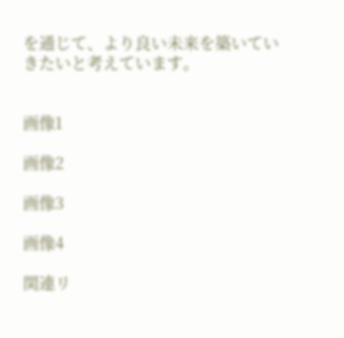を通じて、より良い未来を築いていきたいと考えています。


画像1

画像2

画像3

画像4

関連リ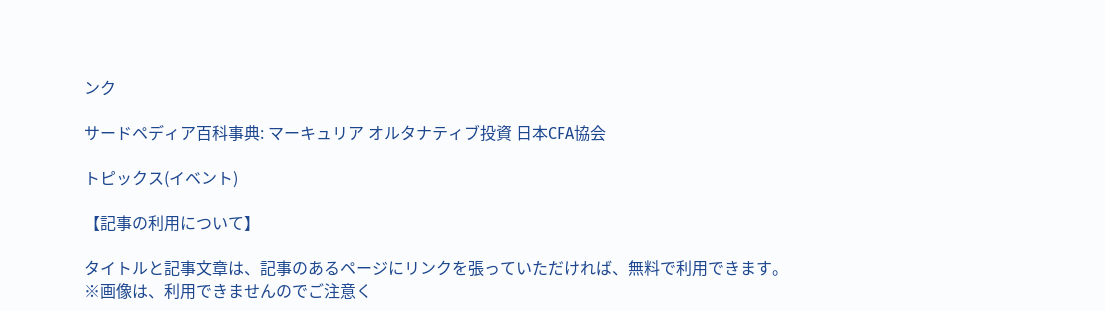ンク

サードペディア百科事典: マーキュリア オルタナティブ投資 日本CFA協会

トピックス(イベント)

【記事の利用について】

タイトルと記事文章は、記事のあるページにリンクを張っていただければ、無料で利用できます。
※画像は、利用できませんのでご注意く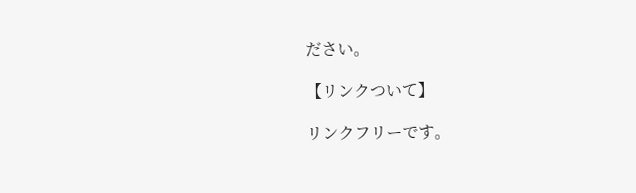ださい。

【リンクついて】

リンクフリーです。